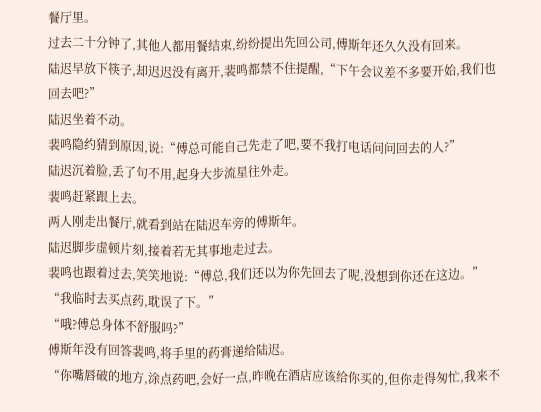餐厅里。
过去二十分钟了,其他人都用餐结束,纷纷提出先回公司,傅斯年还久久没有回来。
陆迟早放下筷子,却迟迟没有离开,裴鸣都禁不住提醒,“下午会议差不多要开始,我们也回去吧?”
陆迟坐着不动。
裴鸣隐约猜到原因,说:“傅总可能自己先走了吧,要不我打电话问问回去的人?”
陆迟沉着脸,丢了句不用,起身大步流星往外走。
裴鸣赶紧跟上去。
两人刚走出餐厅,就看到站在陆迟车旁的傅斯年。
陆迟脚步虚顿片刻,接着若无其事地走过去。
裴鸣也跟着过去,笑笑地说:“傅总,我们还以为你先回去了呢,没想到你还在这边。”
“我临时去买点药,耽误了下。”
“哦?傅总身体不舒服吗?”
傅斯年没有回答裴鸣,将手里的药膏递给陆迟。
“你嘴唇破的地方,涂点药吧,会好一点,昨晚在酒店应该给你买的,但你走得匆忙,我来不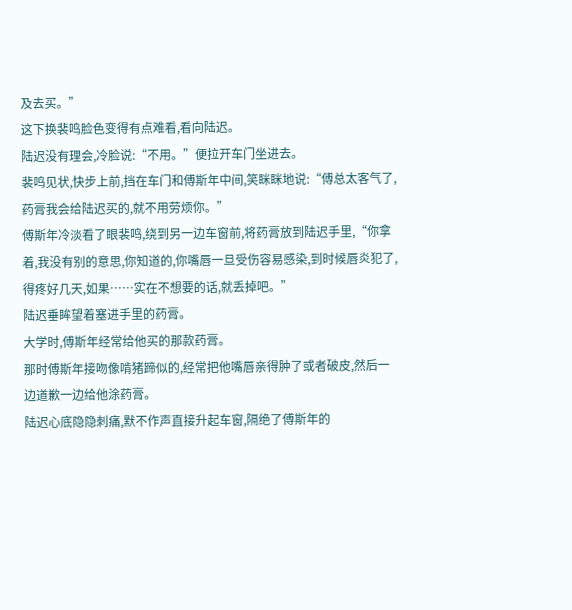及去买。”
这下换裴鸣脸色变得有点难看,看向陆迟。
陆迟没有理会,冷脸说:“不用。”便拉开车门坐进去。
裴鸣见状,快步上前,挡在车门和傅斯年中间,笑眯眯地说:“傅总太客气了,药膏我会给陆迟买的,就不用劳烦你。”
傅斯年冷淡看了眼裴鸣,绕到另一边车窗前,将药膏放到陆迟手里,“你拿着,我没有别的意思,你知道的,你嘴唇一旦受伤容易感染,到时候唇炎犯了,得疼好几天,如果……实在不想要的话,就丢掉吧。”
陆迟垂眸望着塞进手里的药膏。
大学时,傅斯年经常给他买的那款药膏。
那时傅斯年接吻像啃猪蹄似的,经常把他嘴唇亲得肿了或者破皮,然后一边道歉一边给他涂药膏。
陆迟心底隐隐刺痛,默不作声直接升起车窗,隔绝了傅斯年的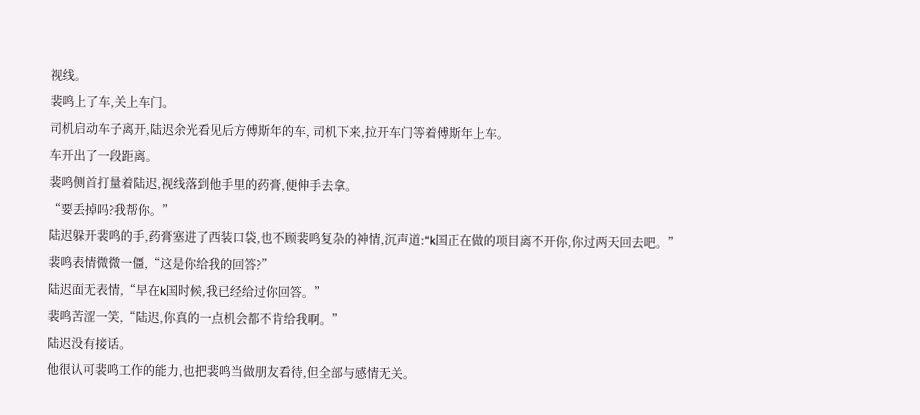视线。
裴鸣上了车,关上车门。
司机启动车子离开,陆迟余光看见后方傅斯年的车, 司机下来,拉开车门等着傅斯年上车。
车开出了一段距离。
裴鸣侧首打量着陆迟,视线落到他手里的药膏,便伸手去拿。
“要丢掉吗?我帮你。”
陆迟躲开裴鸣的手,药膏塞进了西装口袋,也不顾裴鸣复杂的神情,沉声道:“k国正在做的项目离不开你,你过两天回去吧。”
裴鸣表情微微一僵,“这是你给我的回答?”
陆迟面无表情,“早在k国时候,我已经给过你回答。”
裴鸣苦涩一笑,“陆迟,你真的一点机会都不肯给我啊。”
陆迟没有接话。
他很认可裴鸣工作的能力,也把裴鸣当做朋友看待,但全部与感情无关。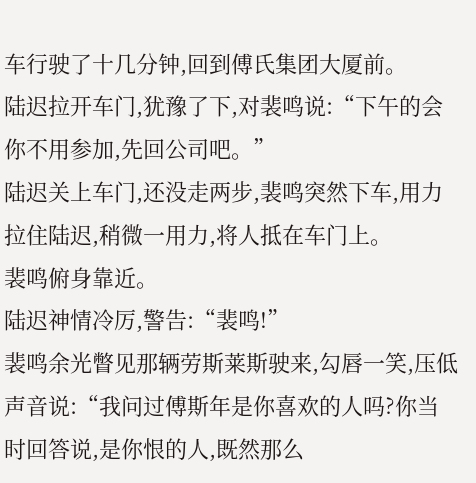车行驶了十几分钟,回到傅氏集团大厦前。
陆迟拉开车门,犹豫了下,对裴鸣说:“下午的会你不用参加,先回公司吧。”
陆迟关上车门,还没走两步,裴鸣突然下车,用力拉住陆迟,稍微一用力,将人抵在车门上。
裴鸣俯身靠近。
陆迟神情冷厉,警告:“裴鸣!”
裴鸣余光瞥见那辆劳斯莱斯驶来,勾唇一笑,压低声音说:“我问过傅斯年是你喜欢的人吗?你当时回答说,是你恨的人,既然那么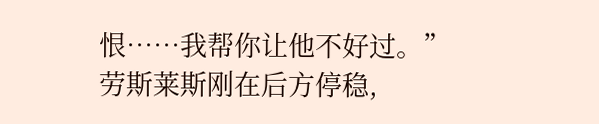恨……我帮你让他不好过。”
劳斯莱斯刚在后方停稳,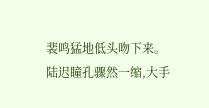裴鸣猛地低头吻下来。
陆迟瞳孔骤然一缩,大手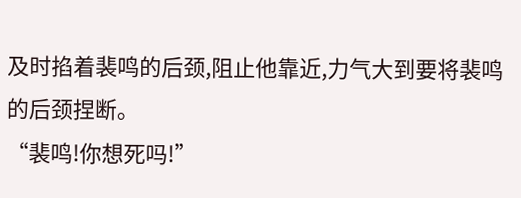及时掐着裴鸣的后颈,阻止他靠近,力气大到要将裴鸣的后颈捏断。
“裴鸣!你想死吗!”